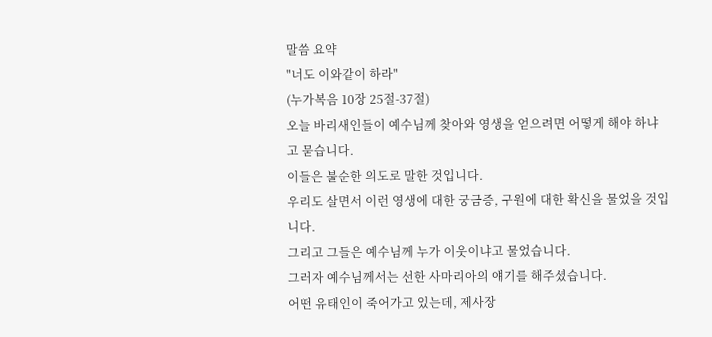말씀 요약
"너도 이와같이 하라"
(누가복음 10장 25절-37절)
오늘 바리새인들이 예수님께 찾아와 영생을 얻으려면 어떻게 해야 하냐고 묻습니다.
이들은 불순한 의도로 말한 것입니다.
우리도 살면서 이런 영생에 대한 궁금증, 구원에 대한 확신을 물었을 것입니다.
그리고 그들은 예수님께 누가 이웃이냐고 물었습니다.
그러자 예수님께서는 선한 사마리아의 얘기를 해주셨습니다.
어떤 유태인이 죽어가고 있는데, 제사장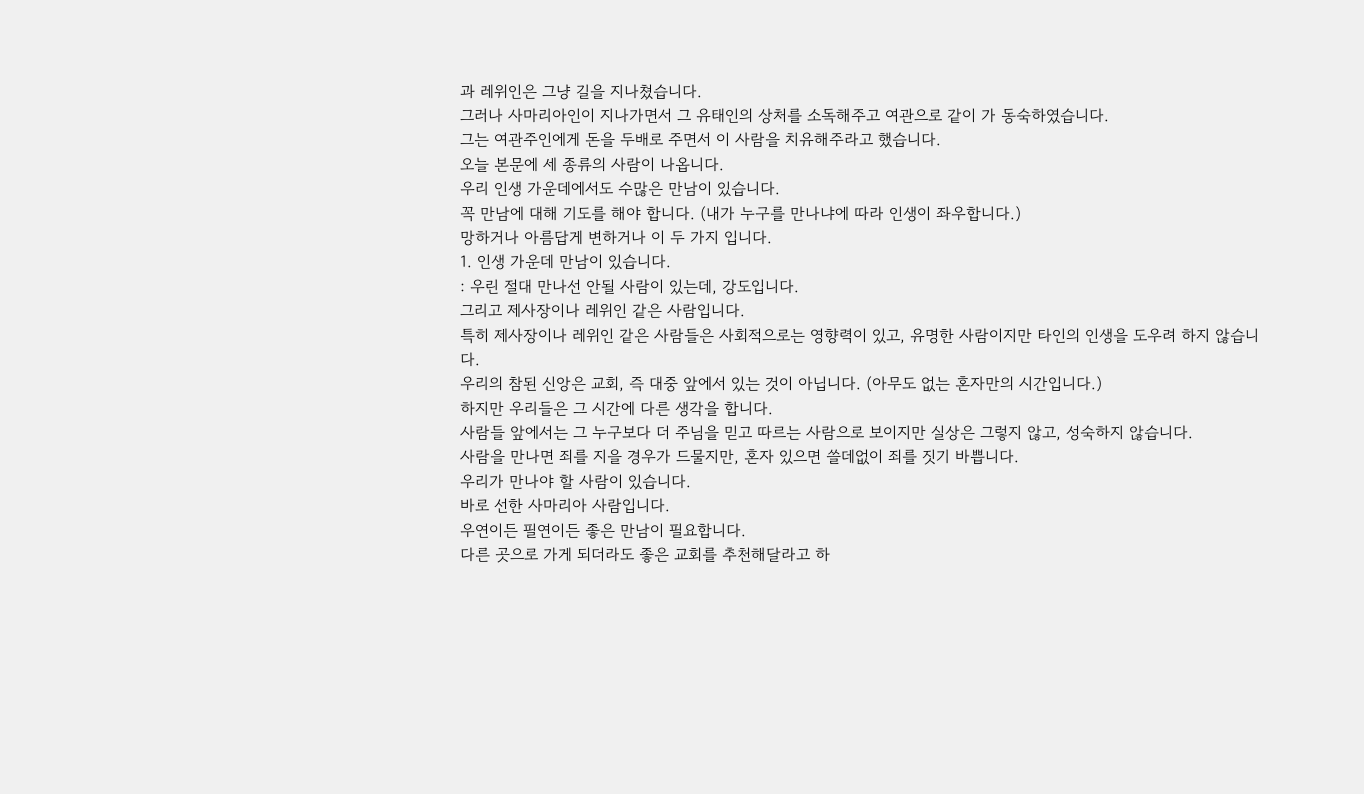과 레위인은 그냥 길을 지나쳤습니다.
그러나 사마리아인이 지나가면서 그 유태인의 상처를 소독해주고 여관으로 같이 가 동숙하였습니다.
그는 여관주인에게 돈을 두배로 주면서 이 사람을 치유해주라고 했습니다.
오늘 본문에 세 종류의 사람이 나옵니다.
우리 인생 가운데에서도 수많은 만남이 있습니다.
꼭 만남에 대해 기도를 해야 합니다. (내가 누구를 만나냐에 따라 인생이 좌우합니다.)
망하거나 아름답게 변하거나 이 두 가지 입니다.
1. 인생 가운데 만남이 있습니다.
: 우린 절대 만나선 안될 사람이 있는데, 강도입니다.
그리고 제사장이나 레위인 같은 사람입니다.
특히 제사장이나 레위인 같은 사람들은 사회적으로는 영향력이 있고, 유명한 사람이지만 타인의 인생을 도우려 하지 않습니다.
우리의 참된 신앙은 교회, 즉 대중 앞에서 있는 것이 아닙니다. (아무도 없는 혼자만의 시간입니다.)
하지만 우리들은 그 시간에 다른 생각을 합니다.
사람들 앞에서는 그 누구보다 더 주님을 믿고 따르는 사람으로 보이지만 실상은 그렇지 않고, 성숙하지 않습니다.
사람을 만나면 죄를 지을 경우가 드물지만, 혼자 있으면 쓸데없이 죄를 짓기 바쁩니다.
우리가 만나야 할 사람이 있습니다.
바로 선한 사마리아 사람입니다.
우연이든 필연이든 좋은 만남이 필요합니다.
다른 곳으로 가게 되더라도 좋은 교회를 추천해달라고 하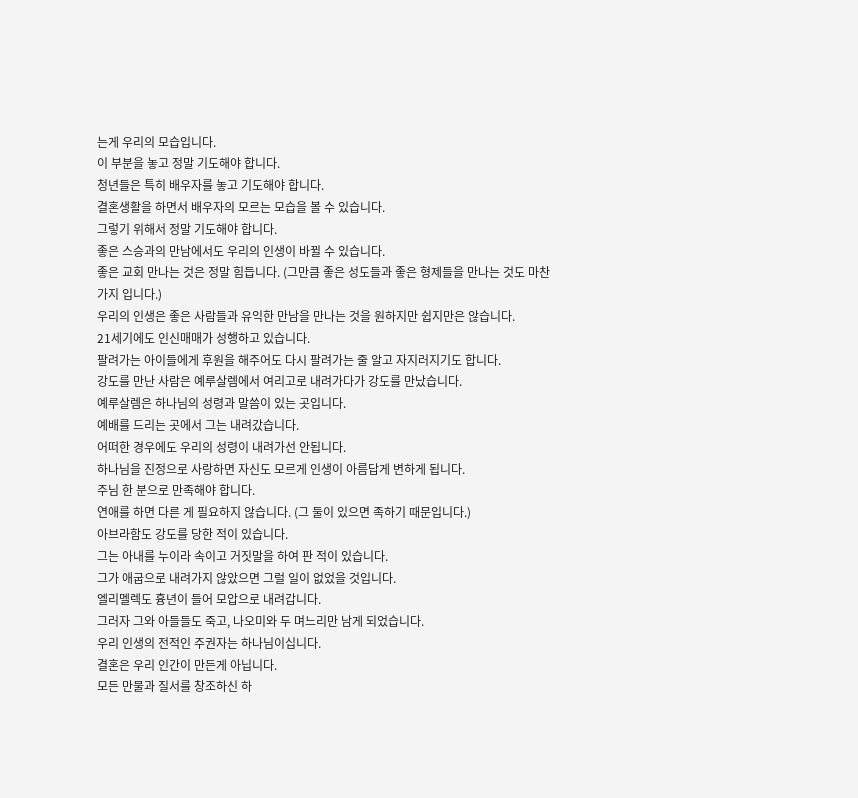는게 우리의 모습입니다.
이 부분을 놓고 정말 기도해야 합니다.
청년들은 특히 배우자를 놓고 기도해야 합니다.
결혼생활을 하면서 배우자의 모르는 모습을 볼 수 있습니다.
그렇기 위해서 정말 기도해야 합니다.
좋은 스승과의 만남에서도 우리의 인생이 바뀔 수 있습니다.
좋은 교회 만나는 것은 정말 힘듭니다. (그만큼 좋은 성도들과 좋은 형제들을 만나는 것도 마찬가지 입니다.)
우리의 인생은 좋은 사람들과 유익한 만남을 만나는 것을 원하지만 쉽지만은 않습니다.
21세기에도 인신매매가 성행하고 있습니다.
팔려가는 아이들에게 후원을 해주어도 다시 팔려가는 줄 알고 자지러지기도 합니다.
강도를 만난 사람은 예루살렘에서 여리고로 내려가다가 강도를 만났습니다.
예루살렘은 하나님의 성령과 말씀이 있는 곳입니다.
예배를 드리는 곳에서 그는 내려갔습니다.
어떠한 경우에도 우리의 성령이 내려가선 안됩니다.
하나님을 진정으로 사랑하면 자신도 모르게 인생이 아름답게 변하게 됩니다.
주님 한 분으로 만족해야 합니다.
연애를 하면 다른 게 필요하지 않습니다. (그 둘이 있으면 족하기 때문입니다.)
아브라함도 강도를 당한 적이 있습니다.
그는 아내를 누이라 속이고 거짓말을 하여 판 적이 있습니다.
그가 애굽으로 내려가지 않았으면 그럴 일이 없었을 것입니다.
엘리멜렉도 흉년이 들어 모압으로 내려갑니다.
그러자 그와 아들들도 죽고, 나오미와 두 며느리만 남게 되었습니다.
우리 인생의 전적인 주권자는 하나님이십니다.
결혼은 우리 인간이 만든게 아닙니다.
모든 만물과 질서를 창조하신 하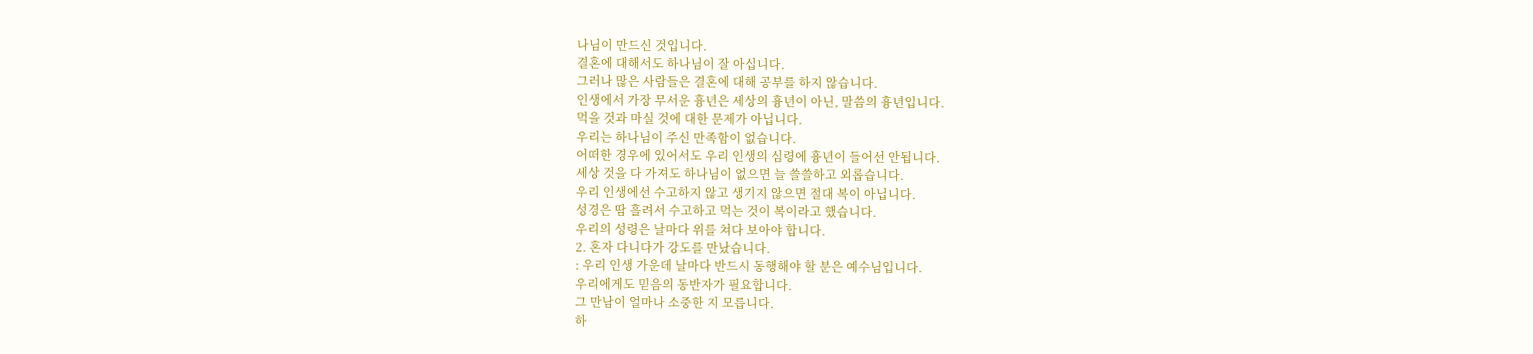나님이 만드신 것입니다.
결혼에 대해서도 하나님이 잘 아십니다.
그러나 많은 사람들은 결혼에 대해 공부를 하지 않습니다.
인생에서 가장 무서운 흉년은 세상의 흉년이 아닌, 말씀의 흉년입니다.
먹을 것과 마실 것에 대한 문제가 아닙니다.
우리는 하나님이 주신 만족함이 없습니다.
어떠한 경우에 있어서도 우리 인생의 심령에 흉년이 들어선 안됩니다.
세상 것을 다 가져도 하나님이 없으면 늘 쓸쓸하고 외롭습니다.
우리 인생에선 수고하지 않고 생기지 않으면 절대 복이 아닙니다.
성경은 땀 흘려서 수고하고 먹는 것이 복이라고 했습니다.
우리의 성령은 날마다 위를 쳐다 보아야 합니다.
2. 혼자 다니다가 강도를 만났습니다.
: 우리 인생 가운데 날마다 반드시 동행해야 할 분은 예수님입니다.
우리에게도 믿음의 동반자가 필요합니다.
그 만남이 얼마나 소중한 지 모릅니다.
하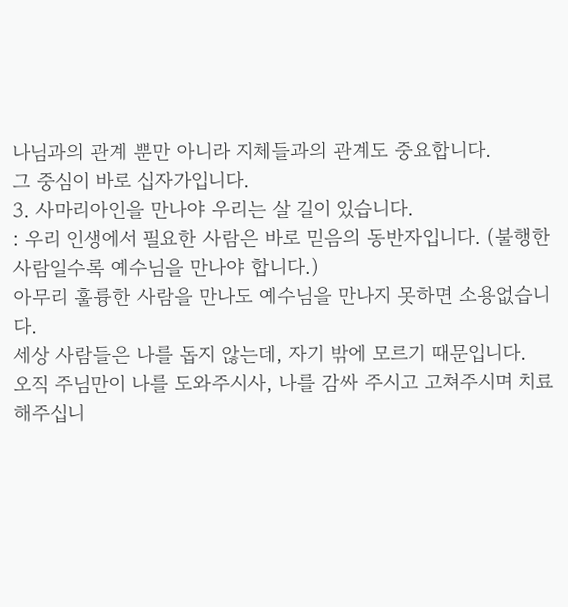나님과의 관계 뿐만 아니라 지체들과의 관계도 중요합니다.
그 중심이 바로 십자가입니다.
3. 사마리아인을 만나야 우리는 살 길이 있습니다.
: 우리 인생에서 필요한 사람은 바로 믿음의 동반자입니다. (불행한 사람일수록 예수님을 만나야 합니다.)
아무리 훌륭한 사람을 만나도 예수님을 만나지 못하면 소용없습니다.
세상 사람들은 나를 돕지 않는데, 자기 밖에 모르기 때문입니다.
오직 주님만이 나를 도와주시사, 나를 감싸 주시고 고쳐주시며 치료해주십니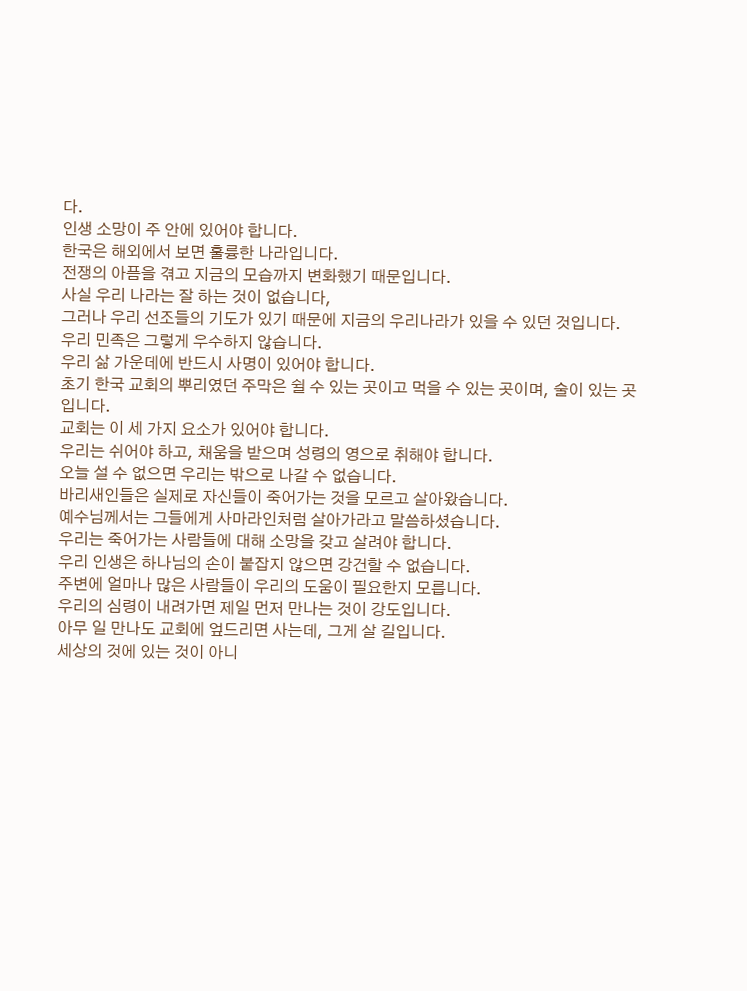다.
인생 소망이 주 안에 있어야 합니다.
한국은 해외에서 보면 훌륭한 나라입니다.
전쟁의 아픔을 겪고 지금의 모습까지 변화했기 때문입니다.
사실 우리 나라는 잘 하는 것이 없습니다,
그러나 우리 선조들의 기도가 있기 때문에 지금의 우리나라가 있을 수 있던 것입니다.
우리 민족은 그렇게 우수하지 않습니다.
우리 삶 가운데에 반드시 사명이 있어야 합니다.
초기 한국 교회의 뿌리였던 주막은 쉴 수 있는 곳이고 먹을 수 있는 곳이며, 술이 있는 곳입니다.
교회는 이 세 가지 요소가 있어야 합니다.
우리는 쉬어야 하고, 채움을 받으며 성령의 영으로 취해야 합니다.
오늘 설 수 없으면 우리는 밖으로 나갈 수 없습니다.
바리새인들은 실제로 자신들이 죽어가는 것을 모르고 살아왔습니다.
예수님께서는 그들에게 사마라인처럼 살아가라고 말씀하셨습니다.
우리는 죽어가는 사람들에 대해 소망을 갖고 살려야 합니다.
우리 인생은 하나님의 손이 붙잡지 않으면 강건할 수 없습니다.
주변에 얼마나 많은 사람들이 우리의 도움이 필요한지 모릅니다.
우리의 심령이 내려가면 제일 먼저 만나는 것이 강도입니다.
아무 일 만나도 교회에 엎드리면 사는데, 그게 살 길입니다.
세상의 것에 있는 것이 아니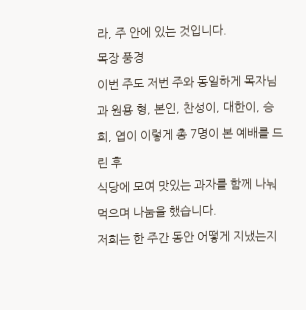라, 주 안에 있는 것입니다.
목장 풍경
이번 주도 저번 주와 동일하게 목자님과 원용 형, 본인, 찬성이, 대한이, 승희, 엽이 이렇게 총 7명이 본 예배를 드린 후
식당에 모여 맛있는 과자를 함께 나눠 먹으며 나눔을 했습니다.
저희는 한 주간 동안 어떻게 지냈는지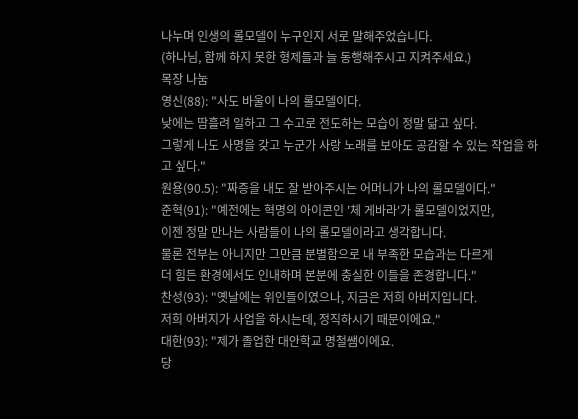나누며 인생의 롤모델이 누구인지 서로 말해주었습니다.
(하나님, 함께 하지 못한 형제들과 늘 동행해주시고 지켜주세요.)
목장 나눔
영신(88): "사도 바울이 나의 롤모델이다.
낮에는 땀흘려 일하고 그 수고로 전도하는 모습이 정말 닮고 싶다.
그렇게 나도 사명을 갖고 누군가 사랑 노래를 보아도 공감할 수 있는 작업을 하고 싶다."
원용(90.5): "짜증을 내도 잘 받아주시는 어머니가 나의 롤모델이다."
준혁(91): "예전에는 혁명의 아이콘인 '체 게바라'가 롤모델이었지만,
이젠 정말 만나는 사람들이 나의 롤모델이라고 생각합니다.
물론 전부는 아니지만 그만큼 분별함으로 내 부족한 모습과는 다르게
더 힘든 환경에서도 인내하며 본분에 충실한 이들을 존경합니다."
찬성(93): "옛날에는 위인들이였으나, 지금은 저희 아버지입니다.
저희 아버지가 사업을 하시는데, 정직하시기 때문이에요."
대한(93): "제가 졸업한 대안학교 명철쌤이에요.
당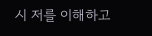시 저를 이해하고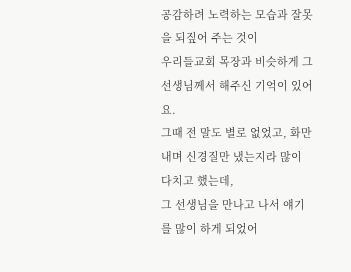공감하려 노력하는 모습과 잘못을 되짚어 주는 것이
우리들교회 목장과 비슷하게 그 선생님께서 해주신 기억이 있어요.
그때 전 말도 별로 없었고, 화만 내며 신경질만 냈는지라 많이 다치고 했는데,
그 선생님을 만나고 나서 얘기를 많이 하게 되었어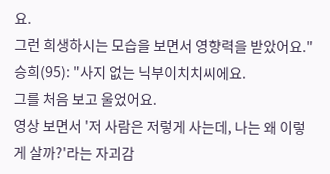요.
그런 희생하시는 모습을 보면서 영향력을 받았어요."
승희(95): "사지 없는 닉부이치치씨에요.
그를 처음 보고 울었어요.
영상 보면서 '저 사람은 저렇게 사는데, 나는 왜 이렇게 살까?'라는 자괴감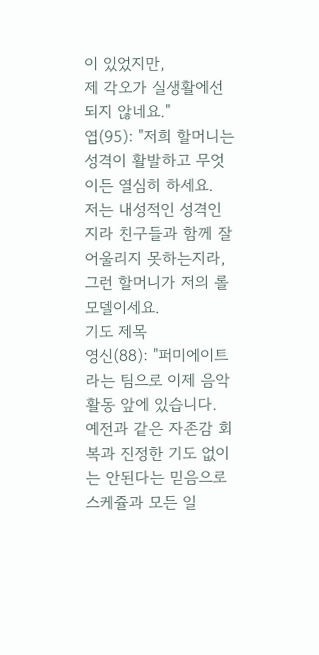이 있었지만,
제 각오가 실생활에선 되지 않네요."
엽(95): "저희 할머니는 성격이 활발하고 무엇이든 열심히 하세요.
저는 내성적인 성격인지라 친구들과 함께 잘 어울리지 못하는지라, 그런 할머니가 저의 롤모델이세요.
기도 제목
영신(88): "퍼미에이트라는 팀으로 이제 음악활동 앞에 있습니다.
예전과 같은 자존감 회복과 진정한 기도 없이는 안된다는 믿음으로
스케쥴과 모든 일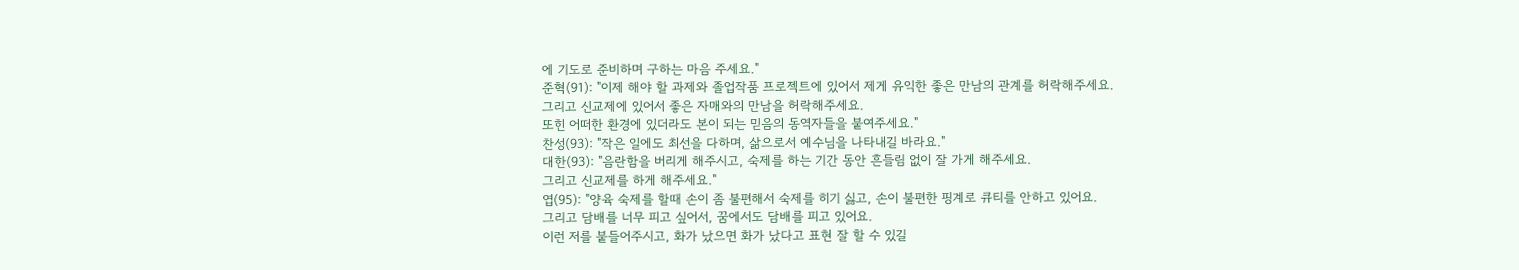에 기도로 준비하며 구하는 마음 주세요."
준혁(91): "이제 해야 할 과제와 졸업작품 프로젝트에 있어서 제게 유익한 좋은 만남의 관계를 허락해주세요.
그리고 신교제에 있어서 좋은 자매와의 만남을 허락해주세요.
또힌 어떠한 환경에 있더라도 본이 되는 믿음의 동역자들을 붙여주세요."
찬성(93): "작은 일에도 최선을 다하며, 삶으로서 예수님을 나타내길 바라요."
대한(93): "음란함을 버리게 해주시고, 숙제를 하는 기간 동안 흔들림 없이 잘 가게 해주세요.
그리고 신교제를 하게 해주세요."
엽(95): "양육 숙제를 할때 손이 좀 불편해서 숙제를 히기 싫고, 손이 불편한 핑계로 큐티를 안하고 있어요.
그리고 담배를 너무 피고 싶어서, 꿈에서도 담배를 피고 있어요.
이런 저를 붙들어주시고, 화가 났으면 화가 났다고 표현 잘 할 수 있길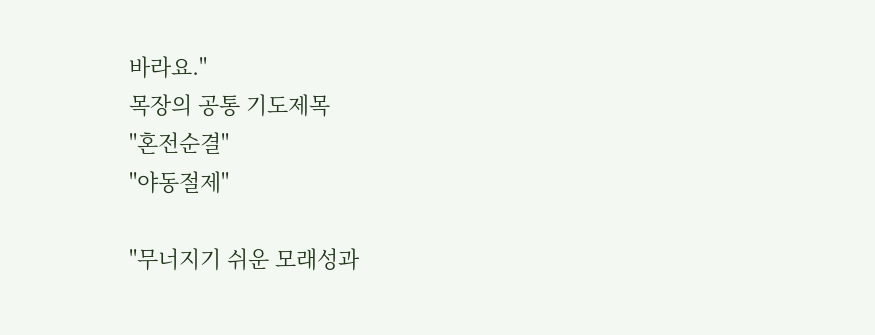바라요."
목장의 공통 기도제목
"혼전순결"
"야동절제"

"무너지기 쉬운 모래성과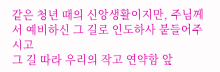같은 청년 때의 신앙생활이지만, 주님께서 예비하신 그 길로 인도하사 붙들어주시고
그 길 따라 우리의 작고 연약함 앞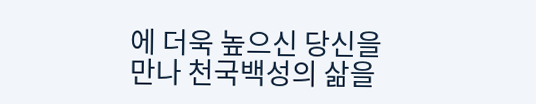에 더욱 높으신 당신을 만나 천국백성의 삶을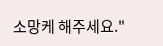소망케 해주세요."